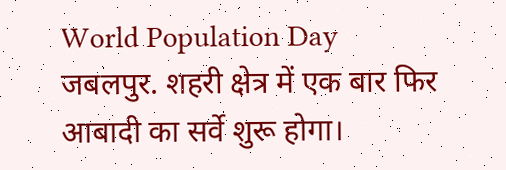World Population Day
जबलपुर. शहरी क्षेत्र में एक बार फिर आबादी का सर्वे शुरू होगा।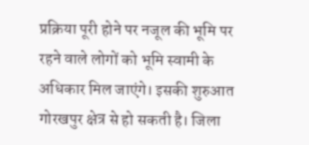प्रक्रिया पूरी होने पर नजूल की भूमि पर रहने वाले लोगों को भूमि स्वामी के अधिकार मिल जाएंगे। इसकी शुरुआत गोरखपुर क्षेत्र से हो सकती है। जिला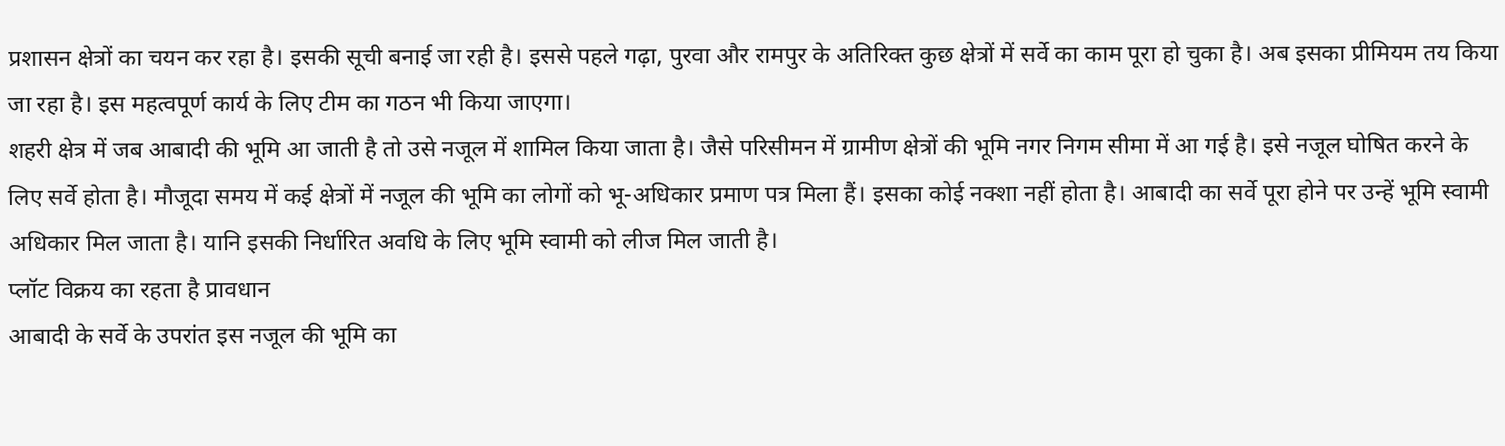प्रशासन क्षेत्रों का चयन कर रहा है। इसकी सूची बनाई जा रही है। इससे पहले गढ़ा, पुरवा और रामपुर के अतिरिक्त कुछ क्षेत्रों में सर्वे का काम पूरा हो चुका है। अब इसका प्रीमियम तय किया जा रहा है। इस महत्वपूर्ण कार्य के लिए टीम का गठन भी किया जाएगा।
शहरी क्षेत्र में जब आबादी की भूमि आ जाती है तो उसे नजूल में शामिल किया जाता है। जैसे परिसीमन में ग्रामीण क्षेत्रों की भूमि नगर निगम सीमा में आ गई है। इसे नजूल घोषित करने के लिए सर्वे होता है। मौजूदा समय में कई क्षेत्रों में नजूल की भूमि का लोगों को भू-अधिकार प्रमाण पत्र मिला हैं। इसका कोई नक्शा नहीं होता है। आबादी का सर्वे पूरा होने पर उन्हें भूमि स्वामी अधिकार मिल जाता है। यानि इसकी निर्धारित अवधि के लिए भूमि स्वामी को लीज मिल जाती है।
प्लॉट विक्रय का रहता है प्रावधान
आबादी के सर्वे के उपरांत इस नजूल की भूमि का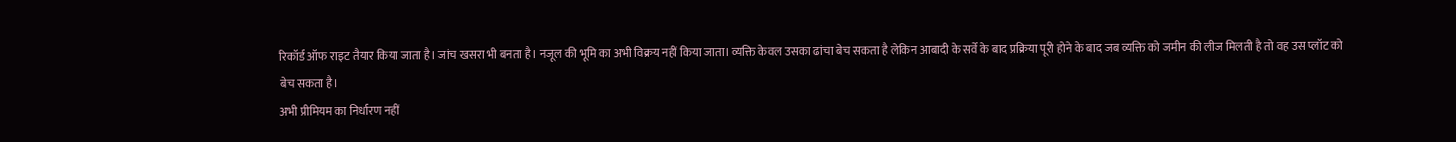रिकॉर्ड ऑफ राइट तैयार किया जाता है। जांच खसरा भी बनता है। नजूल की भूमि का अभी विक्रय नहीं किया जाता। व्यक्ति केवल उसका ढांचा बेच सकता है लेकिन आबादी के सर्वे के बाद प्रक्रिया पूरी होने के बाद जब व्यक्ति को जमीन की लीज मिलती है तो वह उस प्लॉट को बेच सकता है।
अभी प्रीमियम का निर्धारण नहीं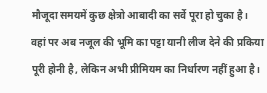मौजूदा समयमें कुछ क्षेत्रो आबादी का सर्वे पूरा हो चुका है। वहां पर अब नजूल की भूमि का पट्टा यानी लीज देने की प्रकिया पूरी होनी है, लेकिन अभी प्रीमियम का निर्धारण नहीं हुआ है।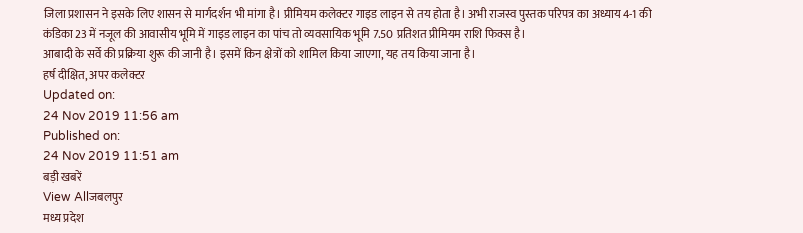जिला प्रशासन ने इसके लिए शासन से मार्गदर्शन भी मांगा है। प्रीमियम कलेक्टर गाइड लाइन से तय होता है। अभी राजस्व पुस्तक परिपत्र का अध्याय 4-1 की कंडिका 23 में नजूल की आवासीय भूमि में गाइड लाइन का पांच तो व्यवसायिक भूमि 7.50 प्रतिशत प्रीमियम राशि फिक्स है।
आबादी के सर्वे की प्रक्रिया शुरू की जानी है। इसमें किन क्षेत्रों को शामिल किया जाएगा, यह तय किया जाना है।
हर्ष दीक्षित, अपर कलेक्टर
Updated on:
24 Nov 2019 11:56 am
Published on:
24 Nov 2019 11:51 am
बड़ी खबरें
View Allजबलपुर
मध्य प्रदेश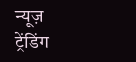न्यूज़
ट्रेंडिंग